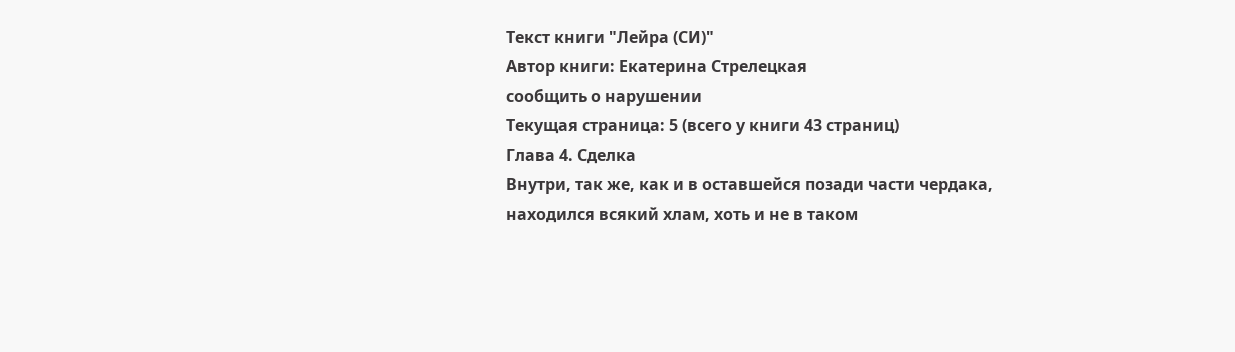Текст книги "Лейра (СИ)"
Автор книги: Екатерина Стрелецкая
сообщить о нарушении
Текущая страница: 5 (всего у книги 43 страниц)
Глава 4. Сделка
Внутри, так же, как и в оставшейся позади части чердака, находился всякий хлам, хоть и не в таком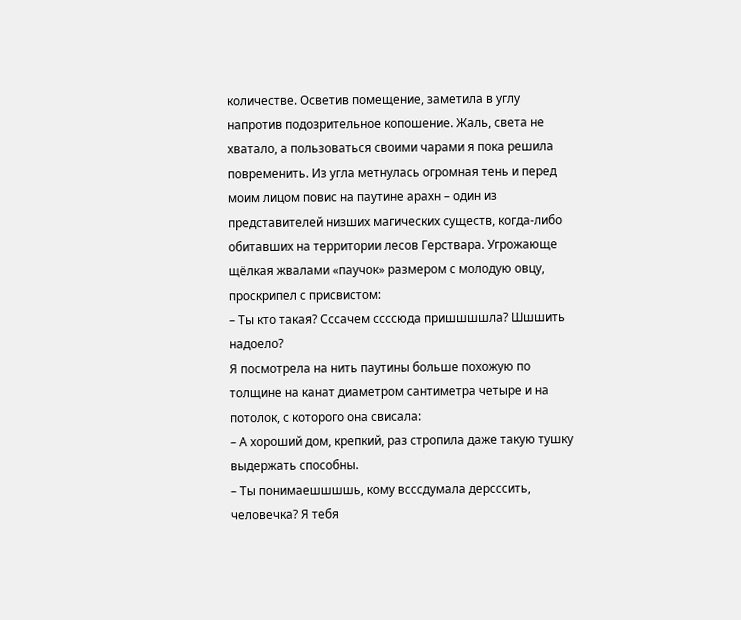количестве. Осветив помещение, заметила в углу напротив подозрительное копошение. Жаль, света не хватало, а пользоваться своими чарами я пока решила повременить. Из угла метнулась огромная тень и перед моим лицом повис на паутине арахн – один из представителей низших магических существ, когда-либо обитавших на территории лесов Герствара. Угрожающе щёлкая жвалами «паучок» размером с молодую овцу, проскрипел с присвистом:
– Ты кто такая? Сссачем ссссюда пришшшшла? Шшшить надоело?
Я посмотрела на нить паутины больше похожую по толщине на канат диаметром сантиметра четыре и на потолок, с которого она свисала:
– А хороший дом, крепкий, раз стропила даже такую тушку выдержать способны.
– Ты понимаешшшшь, кому всссдумала дерсссить, человечка? Я тебя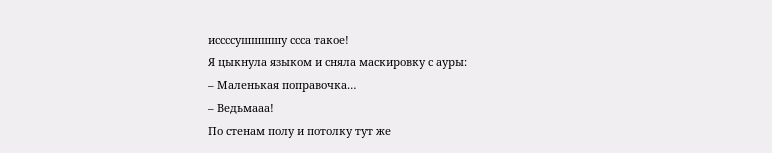иссссушшшшу ссса такое!
Я цыкнула языком и сняла маскировку с ауры:
– Маленькая поправочка…
– Ведьмааа!
По стенам полу и потолку тут же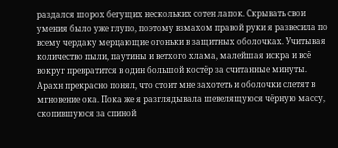раздался шорох бегущих нескольких сотен лапок. Скрывать свои умения было уже глупо, поэтому взмахом правой руки я развесила по всему чердаку мерцающие огоньки в защитных оболочках. Учитывая количество пыли, паутины и ветхого хлама, малейшая искра и всё вокруг превратится в один большой костёр за считанные минуты. Арахн прекрасно понял, что стоит мне захотеть и оболочки слетят в мгновение ока. Пока же я разглядывала шевелящуюся чёрную массу, скопившуюся за спиной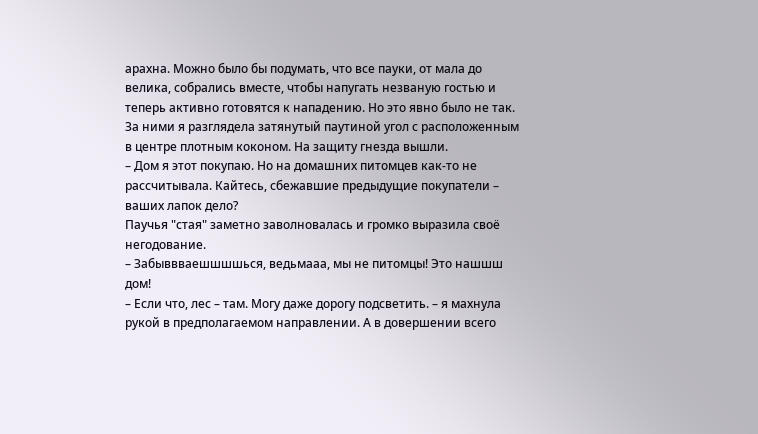арахна. Можно было бы подумать, что все пауки, от мала до велика, собрались вместе, чтобы напугать незваную гостью и теперь активно готовятся к нападению. Но это явно было не так. За ними я разглядела затянутый паутиной угол с расположенным в центре плотным коконом. На защиту гнезда вышли.
– Дом я этот покупаю. Но на домашних питомцев как-то не рассчитывала. Кайтесь, сбежавшие предыдущие покупатели – ваших лапок дело?
Паучья "стая" заметно заволновалась и громко выразила своё негодование.
– Забыввваешшшшься, ведьмааа, мы не питомцы! Это нашшш дом!
– Если что, лес – там. Могу даже дорогу подсветить. – я махнула рукой в предполагаемом направлении. А в довершении всего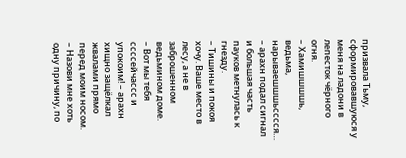призвала Тьму, сформировавшуюся у меня на ладони в лепесток чёрного огня.
– Хамишшшшь, ведьма, нарываешшшьсссся… – арахн подал сигнал и большая часть пауков метнулась к гнезду.
– Тишины и покоя хочу. Ваше место в лесу, а не в заброшенном ведьмином доме.
– Вот мы тебя ссссейчассс и упокоим! – арахн хищно защёлкал жвалами прямо перед моим носом.
– Назови мне хоть одну причину, по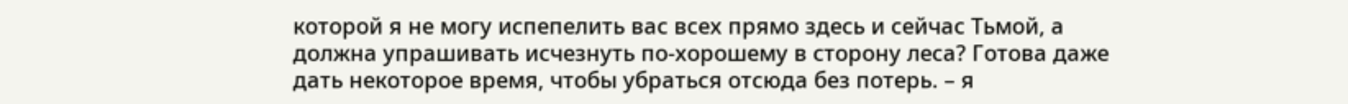которой я не могу испепелить вас всех прямо здесь и сейчас Тьмой, а должна упрашивать исчезнуть по-хорошему в сторону леса? Готова даже дать некоторое время, чтобы убраться отсюда без потерь. – я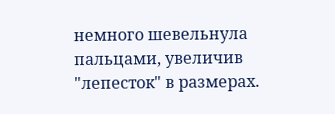немного шевельнула пальцами, увеличив "лепесток" в размерах.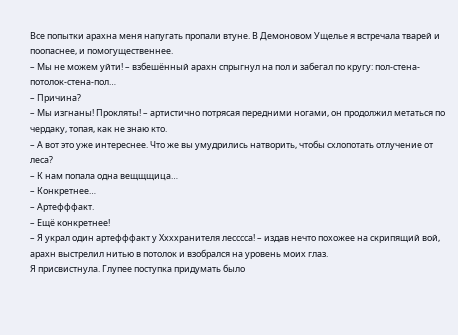Все попытки арахна меня напугать пропали втуне. В Демоновом Ущелье я встречала тварей и поопаснее, и помогущественнее.
– Мы не можем уйти! – взбешённый арахн спрыгнул на пол и забегал по кругу: пол-стена-потолок-стена-пол…
– Причина?
– Мы изгнаны! Прокляты! – артистично потрясая передними ногами, он продолжил метаться по чердаку, топая, как не знаю кто.
– А вот это уже интереснее. Что же вы умудрились натворить, чтобы схлопотать отлучение от леса?
– К нам попала одна вещщщица…
– Конкретнее…
– Артефффакт.
– Ещё конкретнее!
– Я украл один артефффакт у Ххххранителя лесссса! – издав нечто похожее на скрипящий вой, арахн выстрелил нитью в потолок и взобрался на уровень моих глаз.
Я присвистнула. Глупее поступка придумать было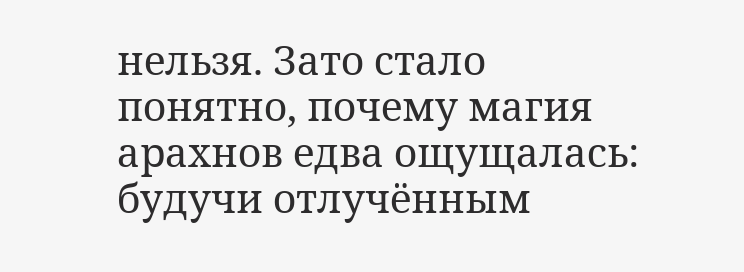нельзя. Зато стало понятно, почему магия арахнов едва ощущалась: будучи отлучённым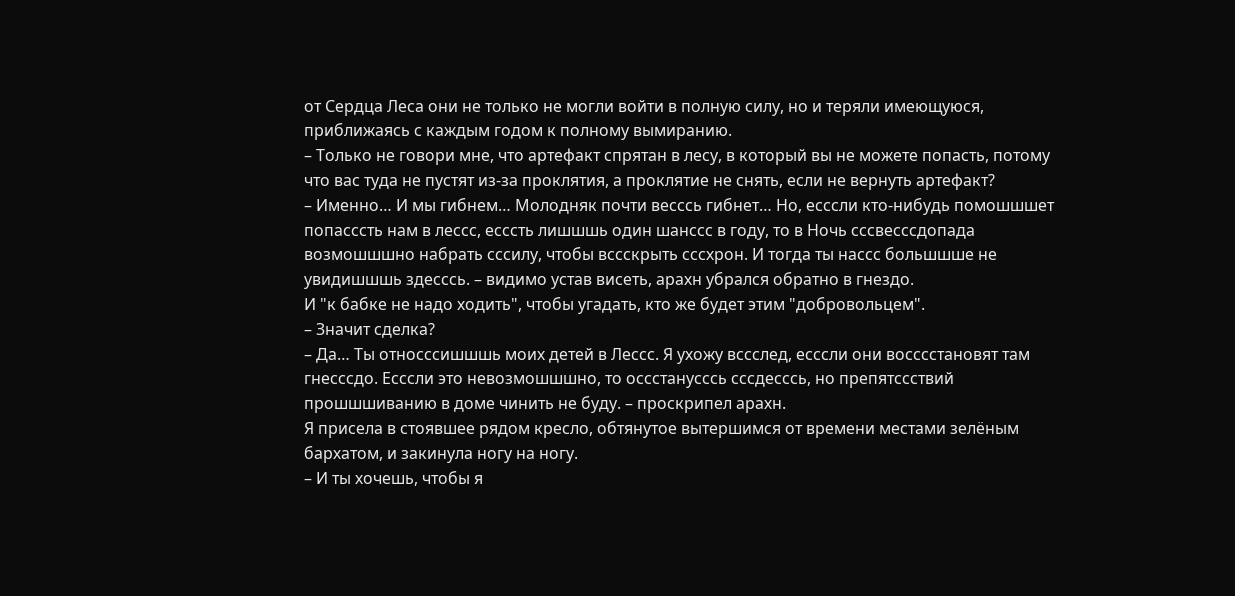от Сердца Леса они не только не могли войти в полную силу, но и теряли имеющуюся, приближаясь с каждым годом к полному вымиранию.
– Только не говори мне, что артефакт спрятан в лесу, в который вы не можете попасть, потому что вас туда не пустят из-за проклятия, а проклятие не снять, если не вернуть артефакт?
– Именно… И мы гибнем… Молодняк почти весссь гибнет… Но, есссли кто-нибудь помошшшет попасссть нам в лессс, есссть лишшшь один шанссс в году, то в Ночь сссвесссдопада возмошшшно набрать сссилу, чтобы вссскрыть сссхрон. И тогда ты нассс большшше не увидишшшь здесссь. – видимо устав висеть, арахн убрался обратно в гнездо.
И "к бабке не надо ходить", чтобы угадать, кто же будет этим "добровольцем".
– Значит сделка?
– Да… Ты относссишшшь моих детей в Лессс. Я ухожу вссслед, есссли они восссстановят там гнесссдо. Есссли это невозмошшшно, то оссстанусссь сссдесссь, но препятссствий прошшшиванию в доме чинить не буду. – проскрипел арахн.
Я присела в стоявшее рядом кресло, обтянутое вытершимся от времени местами зелёным бархатом, и закинула ногу на ногу.
– И ты хочешь, чтобы я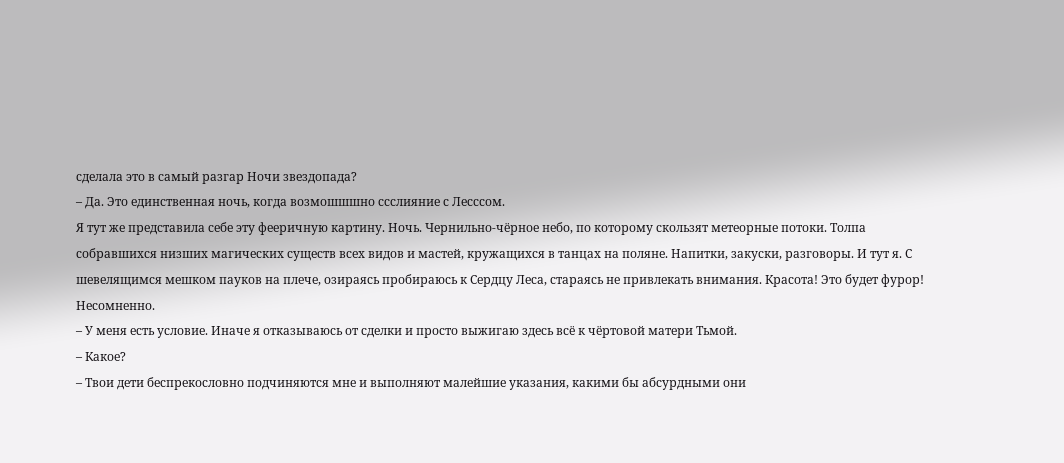сделала это в самый разгар Ночи звездопада?
– Да. Это единственная ночь, когда возмошшшно ссслияние с Лесссом.
Я тут же представила себе эту фееричную картину. Ночь. Чернильно-чёрное небо, по которому скользят метеорные потоки. Толпа собравшихся низших магических существ всех видов и мастей, кружащихся в танцах на поляне. Напитки, закуски, разговоры. И тут я. С шевелящимся мешком пауков на плече, озираясь пробираюсь к Сердцу Леса, стараясь не привлекать внимания. Красота! Это будет фурор!
Несомненно.
– У меня есть условие. Иначе я отказываюсь от сделки и просто выжигаю здесь всё к чёртовой матери Тьмой.
– Какое?
– Твои дети беспрекословно подчиняются мне и выполняют малейшие указания, какими бы абсурдными они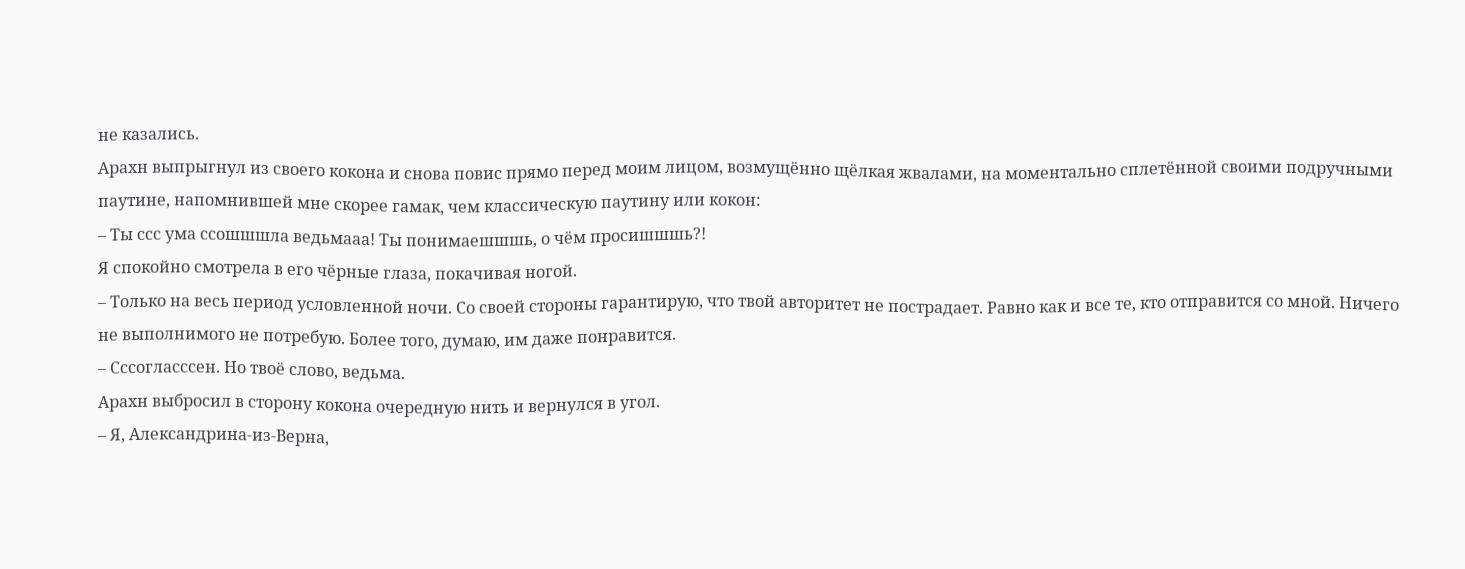не казались.
Арахн выпрыгнул из своего кокона и снова повис прямо перед моим лицом, возмущённо щёлкая жвалами, на моментально сплетённой своими подручными паутине, напомнившей мне скорее гамак, чем классическую паутину или кокон:
– Ты ссс ума ссошшшла ведьмааа! Ты понимаешшшь, о чём просишшшь?!
Я спокойно смотрела в его чёрные глаза, покачивая ногой.
– Только на весь период условленной ночи. Со своей стороны гарантирую, что твой авторитет не пострадает. Равно как и все те, кто отправится со мной. Ничего не выполнимого не потребую. Более того, думаю, им даже понравится.
– Сссогласссен. Но твоё слово, ведьма.
Арахн выбросил в сторону кокона очередную нить и вернулся в угол.
– Я, Александрина-из-Верна,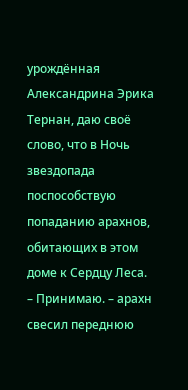урождённая Александрина Эрика Тернан, даю своё слово, что в Ночь звездопада поспособствую попаданию арахнов, обитающих в этом доме к Сердцу Леса.
– Принимаю. – арахн свесил переднюю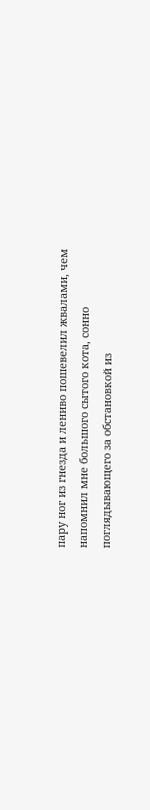пару ног из гнезда и лениво пошевелил жвалами, чем напомнил мне большого сытого кота, сонно поглядывающего за обстановкой из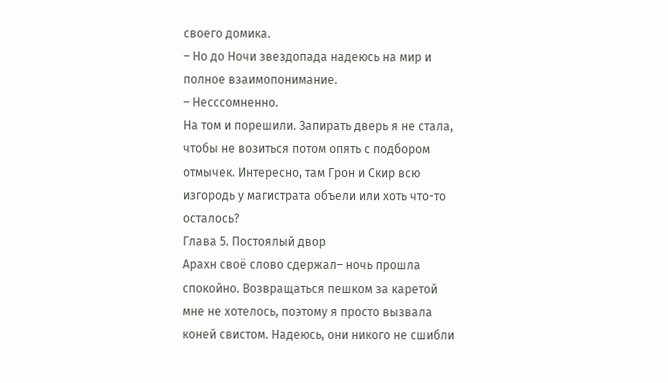своего домика.
– Но до Ночи звездопада надеюсь на мир и полное взаимопонимание.
– Несссомненно.
На том и порешили. Запирать дверь я не стала, чтобы не возиться потом опять с подбором отмычек. Интересно, там Грон и Скир всю изгородь у магистрата объели или хоть что-то осталось?
Глава 5. Постоялый двор
Арахн своё слово сдержал– ночь прошла спокойно. Возвращаться пешком за каретой мне не хотелось, поэтому я просто вызвала коней свистом. Надеюсь, они никого не сшибли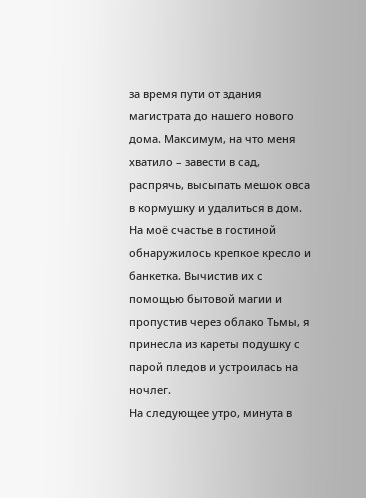за время пути от здания магистрата до нашего нового дома. Максимум, на что меня хватило – завести в сад, распрячь, высыпать мешок овса в кормушку и удалиться в дом. На моё счастье в гостиной обнаружилось крепкое кресло и банкетка. Вычистив их с помощью бытовой магии и пропустив через облако Тьмы, я принесла из кареты подушку с парой пледов и устроилась на ночлег.
На следующее утро, минута в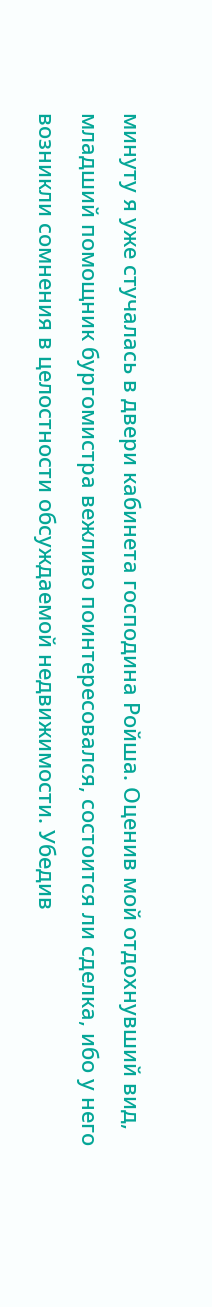минуту я уже стучалась в двери кабинета господина Ройша. Оценив мой отдохнувший вид, младший помощник бургомистра вежливо поинтересовался, состоится ли сделка, ибо у него возникли сомнения в целостности обсуждаемой недвижимости. Убедив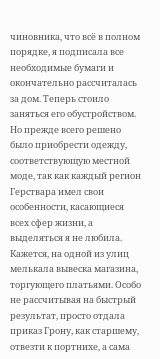чиновника, что всё в полном порядке, я подписала все необходимые бумаги и окончательно рассчиталась за дом. Теперь стоило заняться его обустройством. Но прежде всего решено было приобрести одежду, соответствующую местной моде, так как каждый регион Герствара имел свои особенности, касающиеся всех сфер жизни, а выделяться я не любила. Кажется, на одной из улиц мелькала вывеска магазина, торгующего платьями. Особо не рассчитывая на быстрый результат, просто отдала приказ Грону, как старшему, отвезти к портнихе, а сама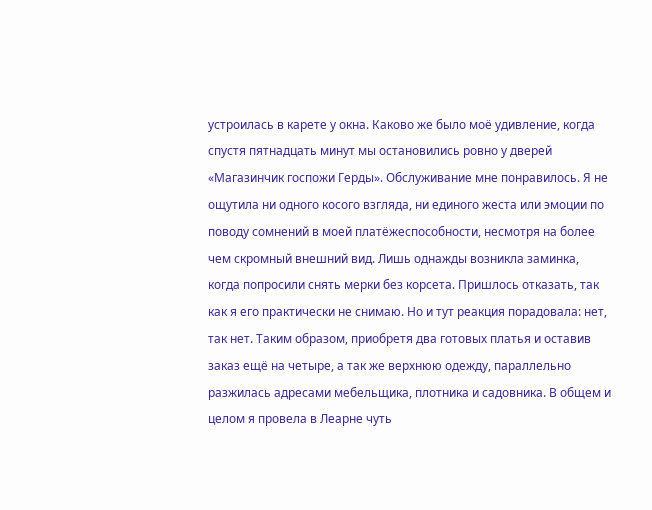устроилась в карете у окна. Каково же было моё удивление, когда спустя пятнадцать минут мы остановились ровно у дверей «Магазинчик госпожи Герды». Обслуживание мне понравилось. Я не ощутила ни одного косого взгляда, ни единого жеста или эмоции по поводу сомнений в моей платёжеспособности, несмотря на более чем скромный внешний вид. Лишь однажды возникла заминка, когда попросили снять мерки без корсета. Пришлось отказать, так как я его практически не снимаю. Но и тут реакция порадовала: нет, так нет. Таким образом, приобретя два готовых платья и оставив заказ ещё на четыре, а так же верхнюю одежду, параллельно разжилась адресами мебельщика, плотника и садовника. В общем и целом я провела в Леарне чуть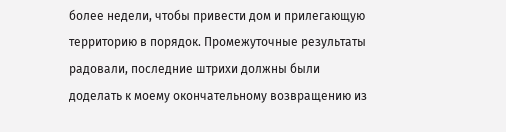более недели, чтобы привести дом и прилегающую территорию в порядок. Промежуточные результаты радовали, последние штрихи должны были доделать к моему окончательному возвращению из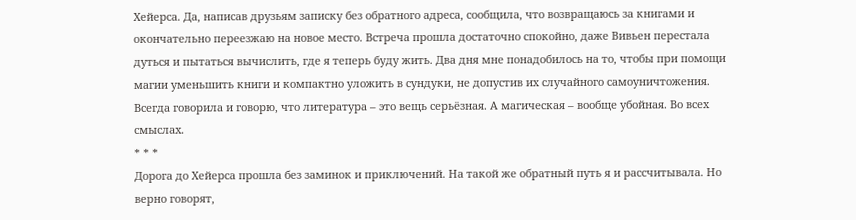Хейерса. Да, написав друзьям записку без обратного адреса, сообщила, что возвращаюсь за книгами и окончательно переезжаю на новое место. Встреча прошла достаточно спокойно, даже Вивьен перестала дуться и пытаться вычислить, где я теперь буду жить. Два дня мне понадобилось на то, чтобы при помощи магии уменьшить книги и компактно уложить в сундуки, не допустив их случайного самоуничтожения. Всегда говорила и говорю, что литература – это вещь серьёзная. А магическая – вообще убойная. Во всех смыслах.
* * *
Дорога до Хейерса прошла без заминок и приключений. На такой же обратный путь я и рассчитывала. Но верно говорят,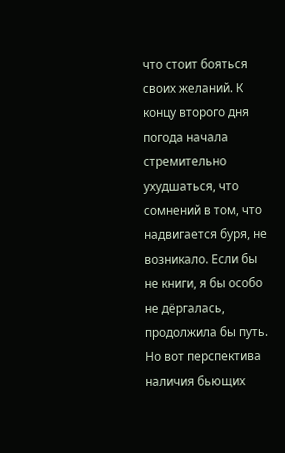что стоит бояться своих желаний. К концу второго дня погода начала стремительно ухудшаться, что сомнений в том, что надвигается буря, не возникало. Если бы не книги, я бы особо не дёргалась, продолжила бы путь. Но вот перспектива наличия бьющих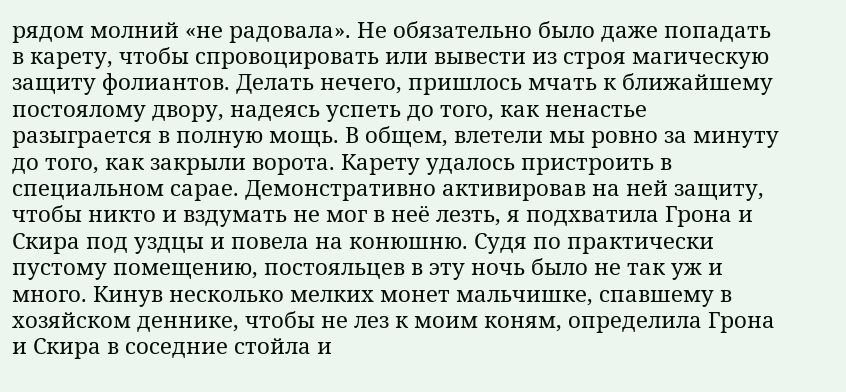рядом молний «не радовала». Не обязательно было даже попадать в карету, чтобы спровоцировать или вывести из строя магическую защиту фолиантов. Делать нечего, пришлось мчать к ближайшему постоялому двору, надеясь успеть до того, как ненастье разыграется в полную мощь. В общем, влетели мы ровно за минуту до того, как закрыли ворота. Карету удалось пристроить в специальном сарае. Демонстративно активировав на ней защиту, чтобы никто и вздумать не мог в неё лезть, я подхватила Грона и Скира под уздцы и повела на конюшню. Судя по практически пустому помещению, постояльцев в эту ночь было не так уж и много. Кинув несколько мелких монет мальчишке, спавшему в хозяйском деннике, чтобы не лез к моим коням, определила Грона и Скира в соседние стойла и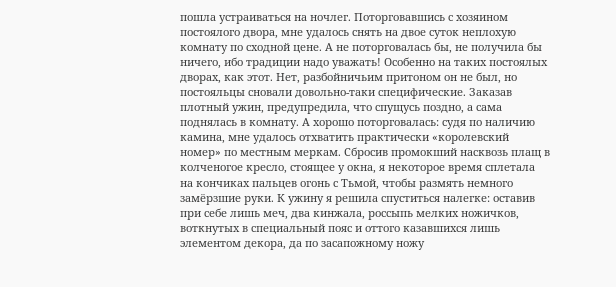пошла устраиваться на ночлег. Поторговавшись с хозяином постоялого двора, мне удалось снять на двое суток неплохую комнату по сходной цене. А не поторговалась бы, не получила бы ничего, ибо традиции надо уважать! Особенно на таких постоялых дворах, как этот. Нет, разбойничьим притоном он не был, но постояльцы сновали довольно-таки специфические. Заказав плотный ужин, предупредила, что спущусь поздно, а сама поднялась в комнату. А хорошо поторговалась: судя по наличию камина, мне удалось отхватить практически «королевский номер» по местным меркам. Сбросив промокший насквозь плащ в колченогое кресло, стоящее у окна, я некоторое время сплетала на кончиках пальцев огонь с Тьмой, чтобы размять немного замёрзшие руки. К ужину я решила спуститься налегке: оставив при себе лишь меч, два кинжала, россыпь мелких ножичков, воткнутых в специальный пояс и оттого казавшихся лишь элементом декора, да по засапожному ножу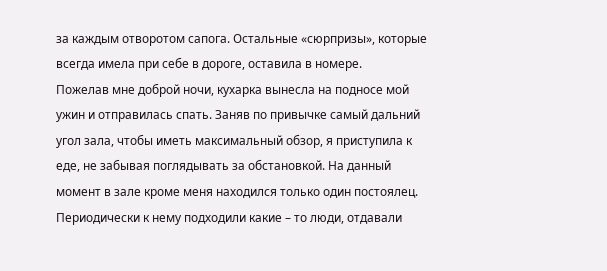за каждым отворотом сапога. Остальные «сюрпризы», которые всегда имела при себе в дороге, оставила в номере.
Пожелав мне доброй ночи, кухарка вынесла на подносе мой ужин и отправилась спать. Заняв по привычке самый дальний угол зала, чтобы иметь максимальный обзор, я приступила к еде, не забывая поглядывать за обстановкой. На данный момент в зале кроме меня находился только один постоялец. Периодически к нему подходили какие – то люди, отдавали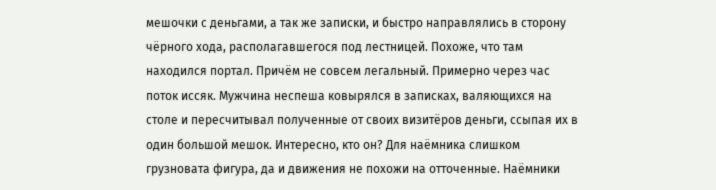мешочки с деньгами, а так же записки, и быстро направлялись в сторону чёрного хода, располагавшегося под лестницей. Похоже, что там находился портал. Причём не совсем легальный. Примерно через час поток иссяк. Мужчина неспеша ковырялся в записках, валяющихся на столе и пересчитывал полученные от своих визитёров деньги, ссыпая их в один большой мешок. Интересно, кто он? Для наёмника слишком грузновата фигура, да и движения не похожи на отточенные. Наёмники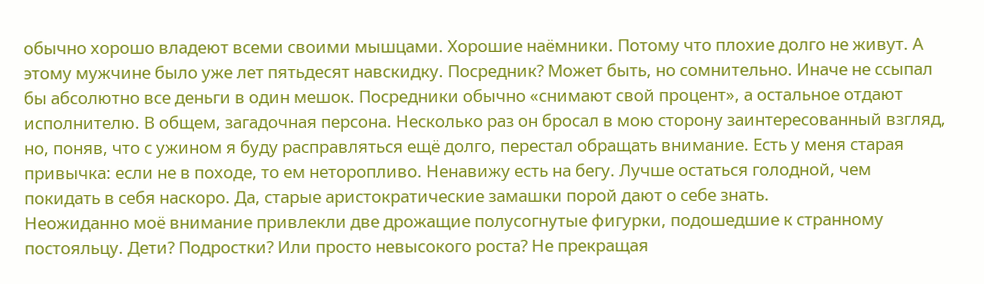обычно хорошо владеют всеми своими мышцами. Хорошие наёмники. Потому что плохие долго не живут. А этому мужчине было уже лет пятьдесят навскидку. Посредник? Может быть, но сомнительно. Иначе не ссыпал бы абсолютно все деньги в один мешок. Посредники обычно «снимают свой процент», а остальное отдают исполнителю. В общем, загадочная персона. Несколько раз он бросал в мою сторону заинтересованный взгляд, но, поняв, что с ужином я буду расправляться ещё долго, перестал обращать внимание. Есть у меня старая привычка: если не в походе, то ем неторопливо. Ненавижу есть на бегу. Лучше остаться голодной, чем покидать в себя наскоро. Да, старые аристократические замашки порой дают о себе знать.
Неожиданно моё внимание привлекли две дрожащие полусогнутые фигурки, подошедшие к странному постояльцу. Дети? Подростки? Или просто невысокого роста? Не прекращая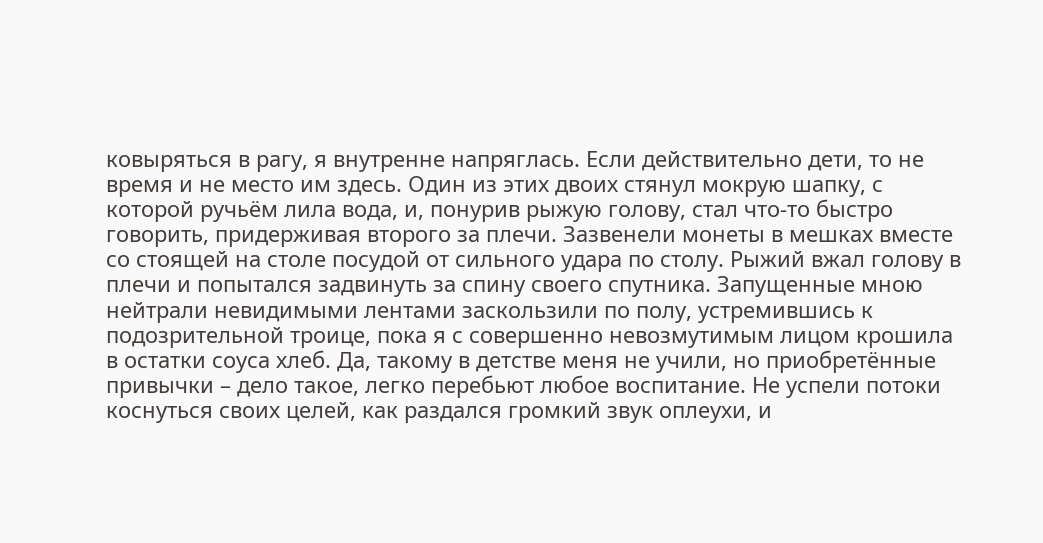ковыряться в рагу, я внутренне напряглась. Если действительно дети, то не время и не место им здесь. Один из этих двоих стянул мокрую шапку, с которой ручьём лила вода, и, понурив рыжую голову, стал что-то быстро говорить, придерживая второго за плечи. Зазвенели монеты в мешках вместе со стоящей на столе посудой от сильного удара по столу. Рыжий вжал голову в плечи и попытался задвинуть за спину своего спутника. Запущенные мною нейтрали невидимыми лентами заскользили по полу, устремившись к подозрительной троице, пока я с совершенно невозмутимым лицом крошила в остатки соуса хлеб. Да, такому в детстве меня не учили, но приобретённые привычки – дело такое, легко перебьют любое воспитание. Не успели потоки коснуться своих целей, как раздался громкий звук оплеухи, и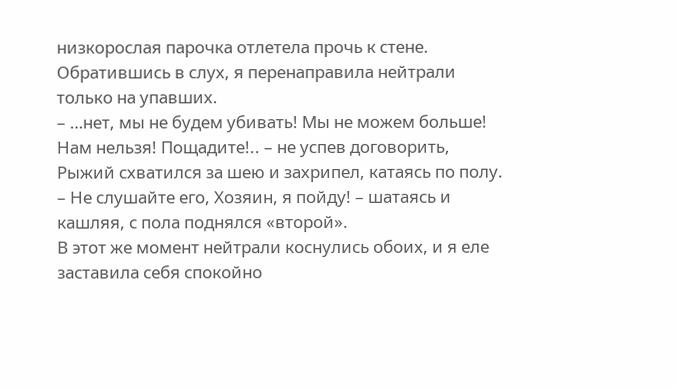низкорослая парочка отлетела прочь к стене. Обратившись в слух, я перенаправила нейтрали только на упавших.
– …нет, мы не будем убивать! Мы не можем больше! Нам нельзя! Пощадите!.. – не успев договорить, Рыжий схватился за шею и захрипел, катаясь по полу.
– Не слушайте его, Хозяин, я пойду! – шатаясь и кашляя, с пола поднялся «второй».
В этот же момент нейтрали коснулись обоих, и я еле заставила себя спокойно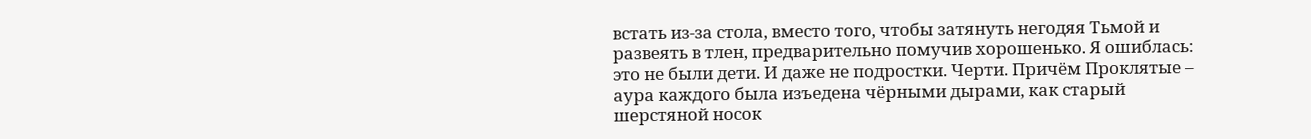встать из-за стола, вместо того, чтобы затянуть негодяя Тьмой и развеять в тлен, предварительно помучив хорошенько. Я ошиблась: это не были дети. И даже не подростки. Черти. Причём Проклятые – аура каждого была изъедена чёрными дырами, как старый шерстяной носок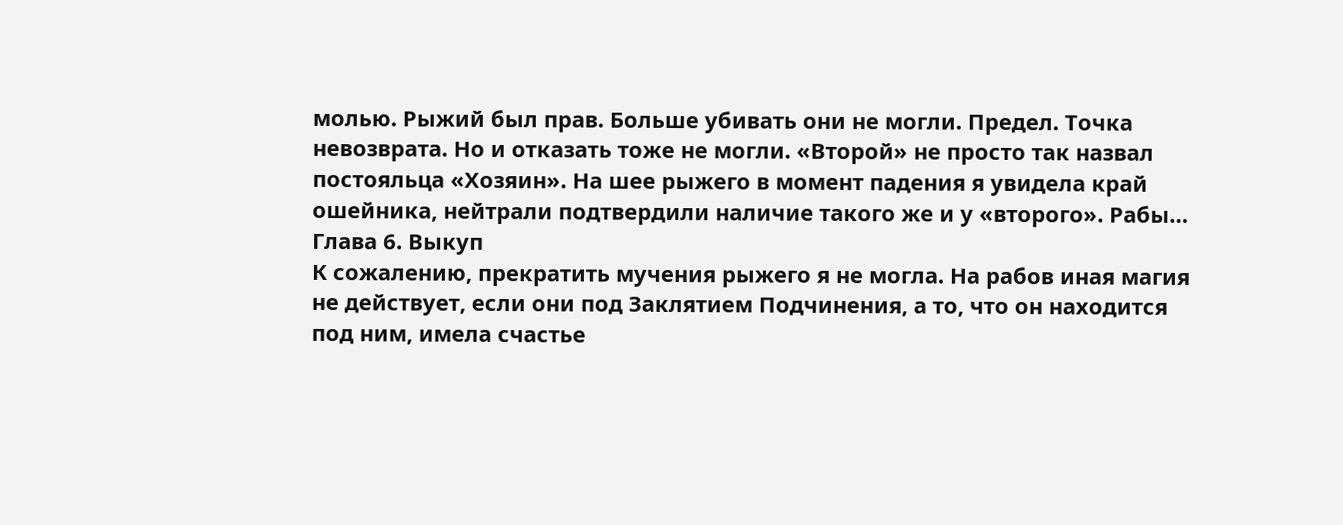молью. Рыжий был прав. Больше убивать они не могли. Предел. Точка невозврата. Но и отказать тоже не могли. «Второй» не просто так назвал постояльца «Хозяин». На шее рыжего в момент падения я увидела край ошейника, нейтрали подтвердили наличие такого же и у «второго». Рабы…
Глава 6. Выкуп
К сожалению, прекратить мучения рыжего я не могла. На рабов иная магия не действует, если они под Заклятием Подчинения, а то, что он находится под ним, имела счастье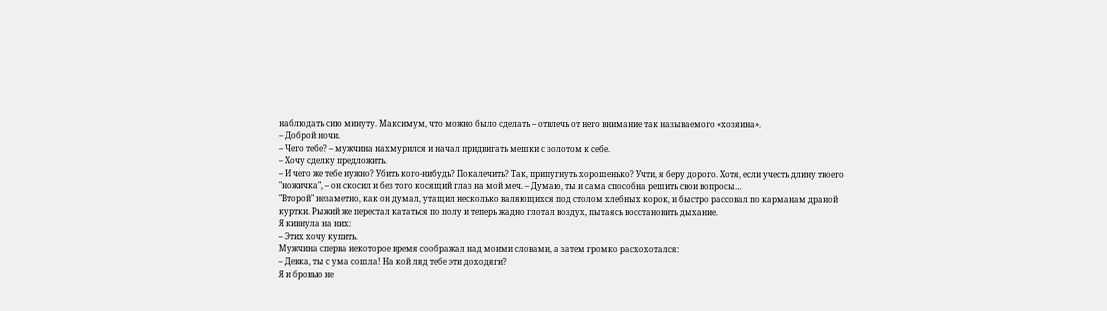наблюдать сию минуту. Максимум, что можно было сделать – отвлечь от него внимание так называемого «хозяина».
– Доброй ночи.
– Чего тебе? – мужчина нахмурился и начал придвигать мешки с золотом к себе.
– Хочу сделку предложить.
– И чего же тебе нужно? Убить кого-нибудь? Покалечить? Так, припугнуть хорошенько? Учти, я беру дорого. Хотя, если учесть длину твоего "ножичка", – он скосил и без того косящий глаз на мой меч. – Думаю, ты и сама способна решить свои вопросы…
"Второй" незаметно, как он думал, утащил несколько валяющихся под столом хлебных корок, и быстро рассовал по карманам драной куртки. Рыжий же перестал кататься по полу и теперь жадно глотал воздух, пытаясь восстановить дыхание.
Я кивнула на них:
– Этих хочу купить.
Мужчина сперва некоторое время соображал над моими словами, а затем громко расхохотался:
– Девка, ты с ума сошла! На кой ляд тебе эти доходяги?
Я и бровью не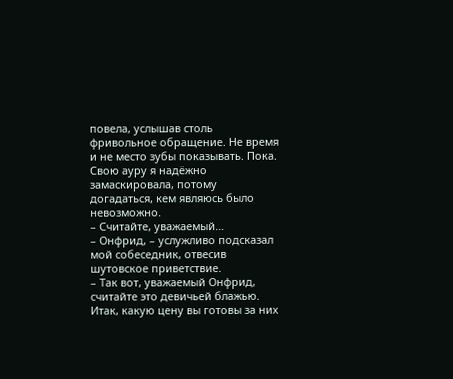повела, услышав столь фривольное обращение. Не время и не место зубы показывать. Пока. Свою ауру я надёжно замаскировала, потому догадаться, кем являюсь было невозможно.
– Считайте, уважаемый…
– Онфрид, – услужливо подсказал мой собеседник, отвесив шутовское приветствие.
– Так вот, уважаемый Онфрид, считайте это девичьей блажью. Итак, какую цену вы готовы за них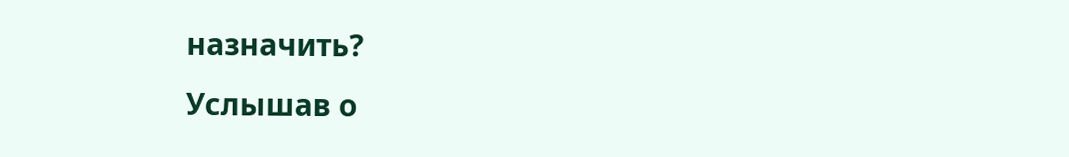назначить?
Услышав о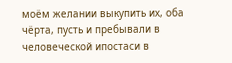моём желании выкупить их, оба чёрта, пусть и пребывали в человеческой ипостаси в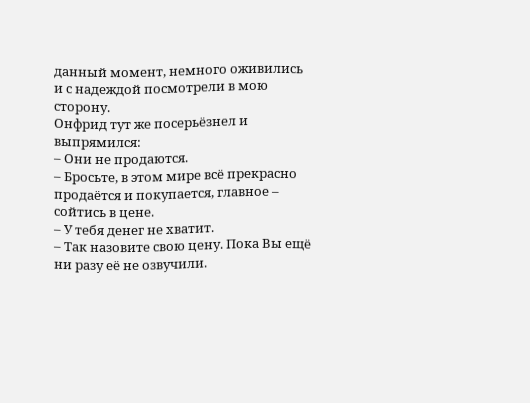данный момент, немного оживились и с надеждой посмотрели в мою сторону.
Онфрид тут же посерьёзнел и выпрямился:
– Они не продаются.
– Бросьте, в этом мире всё прекрасно продаётся и покупается, главное – сойтись в цене.
– У тебя денег не хватит.
– Так назовите свою цену. Пока Вы ещё ни разу её не озвучили.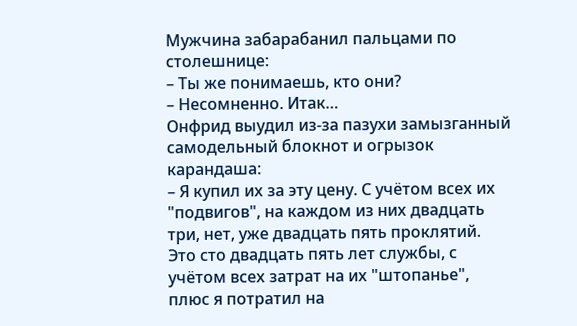Мужчина забарабанил пальцами по столешнице:
– Ты же понимаешь, кто они?
– Несомненно. Итак…
Онфрид выудил из-за пазухи замызганный самодельный блокнот и огрызок карандаша:
– Я купил их за эту цену. С учётом всех их "подвигов", на каждом из них двадцать три, нет, уже двадцать пять проклятий. Это сто двадцать пять лет службы, с учётом всех затрат на их "штопанье", плюс я потратил на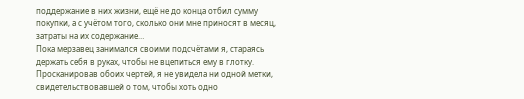поддержание в них жизни, ещё не до конца отбил сумму покупки, а с учётом того, сколько они мне приносят в месяц, затраты на их содержание…
Пока мерзавец занимался своими подсчётами я, стараясь держать себя в руках, чтобы не вцепиться ему в глотку. Просканировав обоих чертей, я не увидела ни одной метки, свидетельствовавшей о том, чтобы хоть одно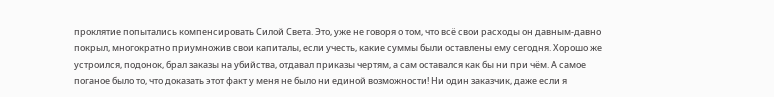проклятие попытались компенсировать Силой Света. Это, уже не говоря о том, что всё свои расходы он давным-давно покрыл, многократно приумножив свои капиталы, если учесть, какие суммы были оставлены ему сегодня. Хорошо же устроился, подонок, брал заказы на убийства, отдавал приказы чертям, а сам оставался как бы ни при чём. А самое поганое было то, что доказать этот факт у меня не было ни единой возможности! Ни один заказчик, даже если я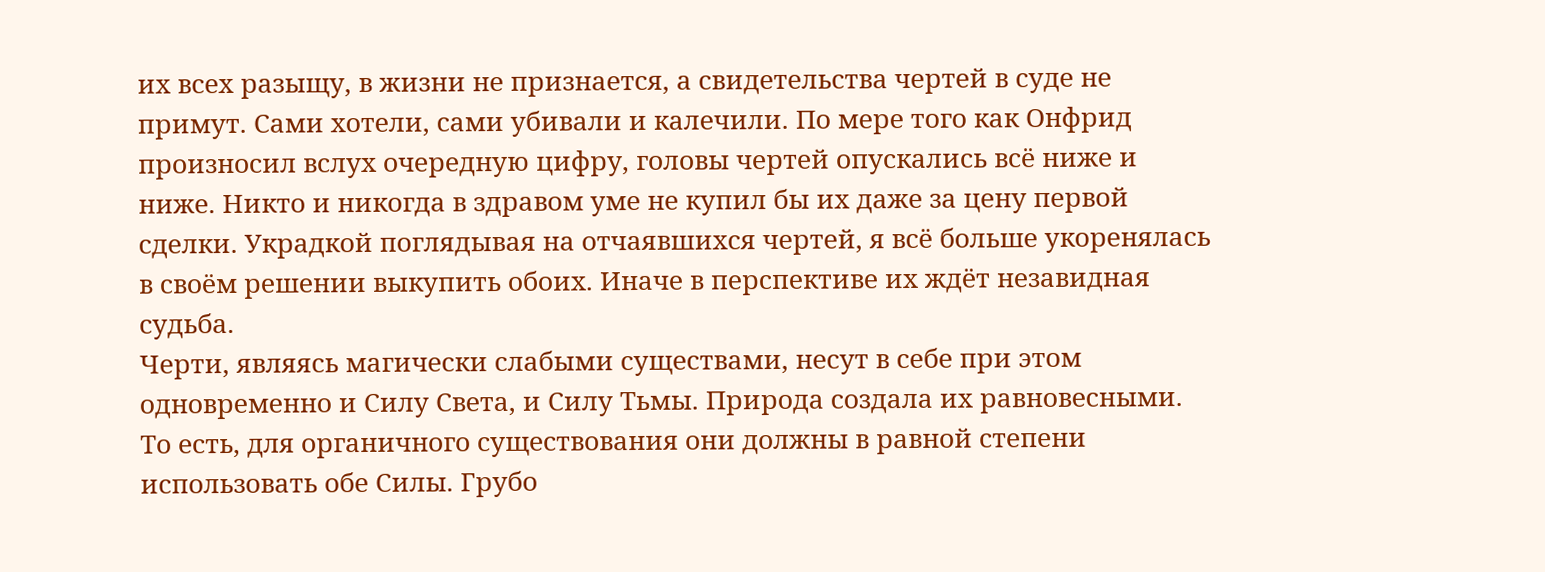их всех разыщу, в жизни не признается, а свидетельства чертей в суде не примут. Сами хотели, сами убивали и калечили. По мере того как Онфрид произносил вслух очередную цифру, головы чертей опускались всё ниже и ниже. Никто и никогда в здравом уме не купил бы их даже за цену первой сделки. Украдкой поглядывая на отчаявшихся чертей, я всё больше укоренялась в своём решении выкупить обоих. Иначе в перспективе их ждёт незавидная судьба.
Черти, являясь магически слабыми существами, несут в себе при этом одновременно и Силу Света, и Силу Тьмы. Природа создала их равновесными. То есть, для органичного существования они должны в равной степени использовать обе Силы. Грубо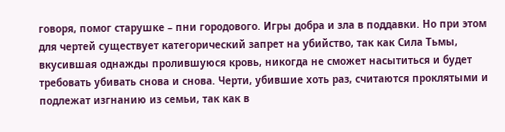говоря, помог старушке – пни городового. Игры добра и зла в поддавки. Но при этом для чертей существует категорический запрет на убийство, так как Сила Тьмы, вкусившая однажды пролившуюся кровь, никогда не сможет насытиться и будет требовать убивать снова и снова. Черти, убившие хоть раз, считаются проклятыми и подлежат изгнанию из семьи, так как в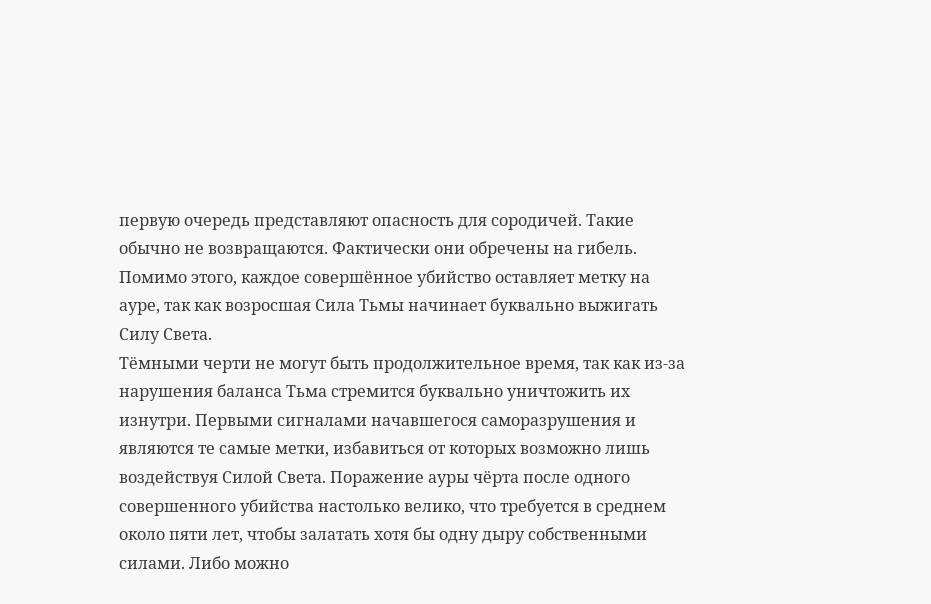первую очередь представляют опасность для сородичей. Такие обычно не возвращаются. Фактически они обречены на гибель. Помимо этого, каждое совершённое убийство оставляет метку на ауре, так как возросшая Сила Тьмы начинает буквально выжигать Силу Света.
Тёмными черти не могут быть продолжительное время, так как из-за нарушения баланса Тьма стремится буквально уничтожить их изнутри. Первыми сигналами начавшегося саморазрушения и являются те самые метки, избавиться от которых возможно лишь воздействуя Силой Света. Поражение ауры чёрта после одного совершенного убийства настолько велико, что требуется в среднем около пяти лет, чтобы залатать хотя бы одну дыру собственными силами. Либо можно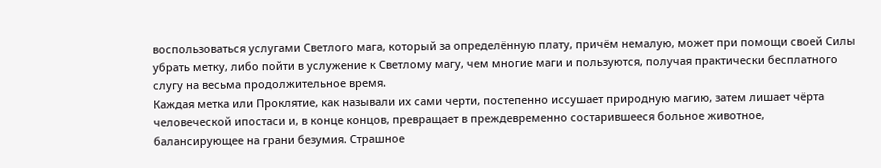воспользоваться услугами Светлого мага, который за определённую плату, причём немалую, может при помощи своей Силы убрать метку, либо пойти в услужение к Светлому магу, чем многие маги и пользуются, получая практически бесплатного слугу на весьма продолжительное время.
Каждая метка или Проклятие, как называли их сами черти, постепенно иссушает природную магию, затем лишает чёрта человеческой ипостаси и, в конце концов, превращает в преждевременно состарившееся больное животное, балансирующее на грани безумия. Страшное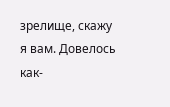зрелище, скажу я вам. Довелось как-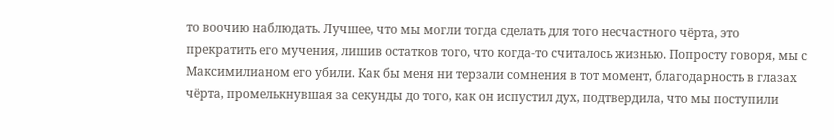то воочию наблюдать. Лучшее, что мы могли тогда сделать для того несчастного чёрта, это прекратить его мучения, лишив остатков того, что когда-то считалось жизнью. Попросту говоря, мы с Максимилианом его убили. Как бы меня ни терзали сомнения в тот момент, благодарность в глазах чёрта, промелькнувшая за секунды до того, как он испустил дух, подтвердила, что мы поступили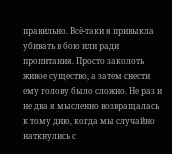правильно. Всё-таки я привыкла убивать в бою или ради пропитания. Просто заколоть живое существо, а затем снести ему голову было сложно. Не раз и не два я мысленно возвращалась к тому дню, когда мы случайно наткнулись с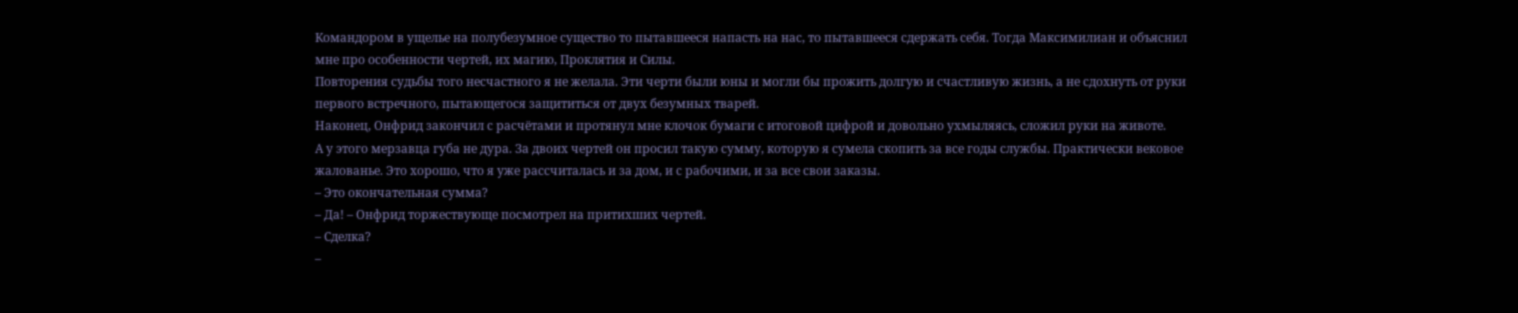Командором в ущелье на полубезумное существо то пытавшееся напасть на нас, то пытавшееся сдержать себя. Тогда Максимилиан и объяснил мне про особенности чертей, их магию, Проклятия и Силы.
Повторения судьбы того несчастного я не желала. Эти черти были юны и могли бы прожить долгую и счастливую жизнь, а не сдохнуть от руки первого встречного, пытающегося защититься от двух безумных тварей.
Наконец, Онфрид закончил с расчётами и протянул мне клочок бумаги с итоговой цифрой и довольно ухмыляясь, сложил руки на животе.
А у этого мерзавца губа не дура. За двоих чертей он просил такую сумму, которую я сумела скопить за все годы службы. Практически вековое жалованье. Это хорошо, что я уже рассчиталась и за дом, и с рабочими, и за все свои заказы.
– Это окончательная сумма?
– Да! – Онфрид торжествующе посмотрел на притихших чертей.
– Сделка?
–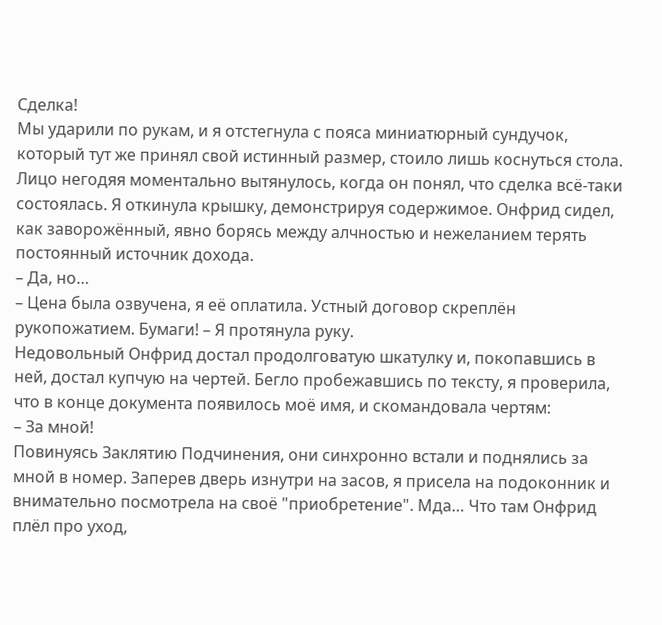Сделка!
Мы ударили по рукам, и я отстегнула с пояса миниатюрный сундучок, который тут же принял свой истинный размер, стоило лишь коснуться стола. Лицо негодяя моментально вытянулось, когда он понял, что сделка всё-таки состоялась. Я откинула крышку, демонстрируя содержимое. Онфрид сидел, как заворожённый, явно борясь между алчностью и нежеланием терять постоянный источник дохода.
– Да, но…
– Цена была озвучена, я её оплатила. Устный договор скреплён рукопожатием. Бумаги! – Я протянула руку.
Недовольный Онфрид достал продолговатую шкатулку и, покопавшись в ней, достал купчую на чертей. Бегло пробежавшись по тексту, я проверила, что в конце документа появилось моё имя, и скомандовала чертям:
– За мной!
Повинуясь Заклятию Подчинения, они синхронно встали и поднялись за мной в номер. Заперев дверь изнутри на засов, я присела на подоконник и внимательно посмотрела на своё "приобретение". Мда… Что там Онфрид плёл про уход,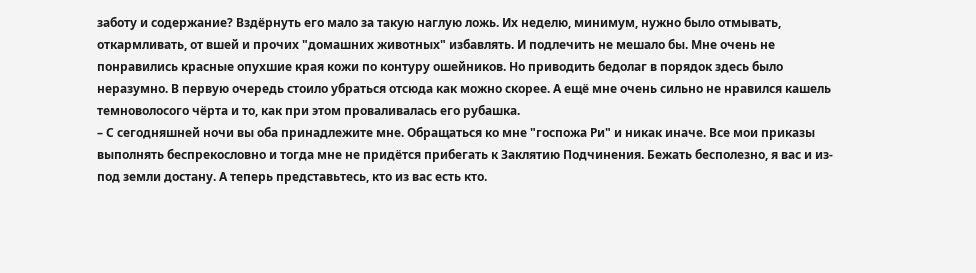заботу и содержание? Вздёрнуть его мало за такую наглую ложь. Их неделю, минимум, нужно было отмывать, откармливать, от вшей и прочих "домашних животных" избавлять. И подлечить не мешало бы. Мне очень не понравились красные опухшие края кожи по контуру ошейников. Но приводить бедолаг в порядок здесь было неразумно. В первую очередь стоило убраться отсюда как можно скорее. А ещё мне очень сильно не нравился кашель темноволосого чёрта и то, как при этом проваливалась его рубашка.
– С сегодняшней ночи вы оба принадлежите мне. Обращаться ко мне "госпожа Ри" и никак иначе. Все мои приказы выполнять беспрекословно и тогда мне не придётся прибегать к Заклятию Подчинения. Бежать бесполезно, я вас и из-под земли достану. А теперь представьтесь, кто из вас есть кто.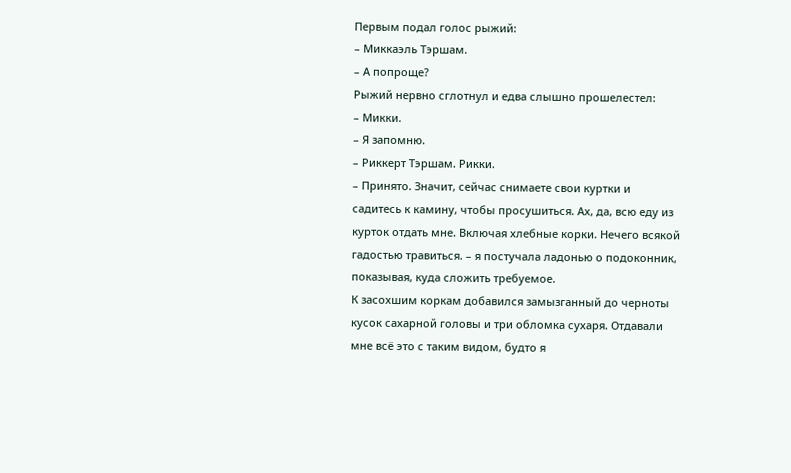Первым подал голос рыжий:
– Миккаэль Тэршам.
– А попроще?
Рыжий нервно сглотнул и едва слышно прошелестел:
– Микки.
– Я запомню.
– Риккерт Тэршам. Рикки.
– Принято. Значит, сейчас снимаете свои куртки и садитесь к камину, чтобы просушиться. Ах, да, всю еду из курток отдать мне. Включая хлебные корки. Нечего всякой гадостью травиться. – я постучала ладонью о подоконник, показывая, куда сложить требуемое.
К засохшим коркам добавился замызганный до черноты кусок сахарной головы и три обломка сухаря. Отдавали мне всё это с таким видом, будто я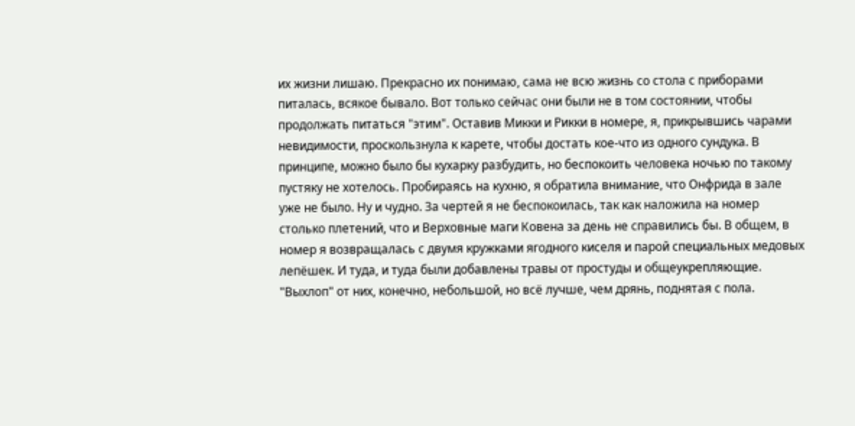их жизни лишаю. Прекрасно их понимаю, сама не всю жизнь со стола с приборами питалась, всякое бывало. Вот только сейчас они были не в том состоянии, чтобы продолжать питаться "этим". Оставив Микки и Рикки в номере, я, прикрывшись чарами невидимости, проскользнула к карете, чтобы достать кое-что из одного сундука. В принципе, можно было бы кухарку разбудить, но беспокоить человека ночью по такому пустяку не хотелось. Пробираясь на кухню, я обратила внимание, что Онфрида в зале уже не было. Ну и чудно. За чертей я не беспокоилась, так как наложила на номер столько плетений, что и Верховные маги Ковена за день не справились бы. В общем, в номер я возвращалась с двумя кружками ягодного киселя и парой специальных медовых лепёшек. И туда, и туда были добавлены травы от простуды и общеукрепляющие. "Выхлоп" от них, конечно, небольшой, но всё лучше, чем дрянь, поднятая с пола.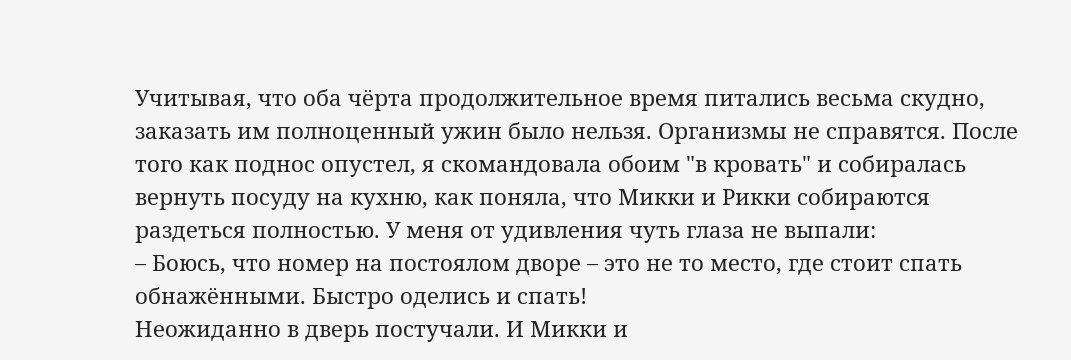Учитывая, что оба чёрта продолжительное время питались весьма скудно, заказать им полноценный ужин было нельзя. Организмы не справятся. После того как поднос опустел, я скомандовала обоим "в кровать" и собиралась вернуть посуду на кухню, как поняла, что Микки и Рикки собираются раздеться полностью. У меня от удивления чуть глаза не выпали:
– Боюсь, что номер на постоялом дворе – это не то место, где стоит спать обнажёнными. Быстро оделись и спать!
Неожиданно в дверь постучали. И Микки и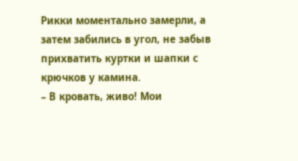Рикки моментально замерли, а затем забились в угол, не забыв прихватить куртки и шапки с крючков у камина.
– В кровать, живо! Мои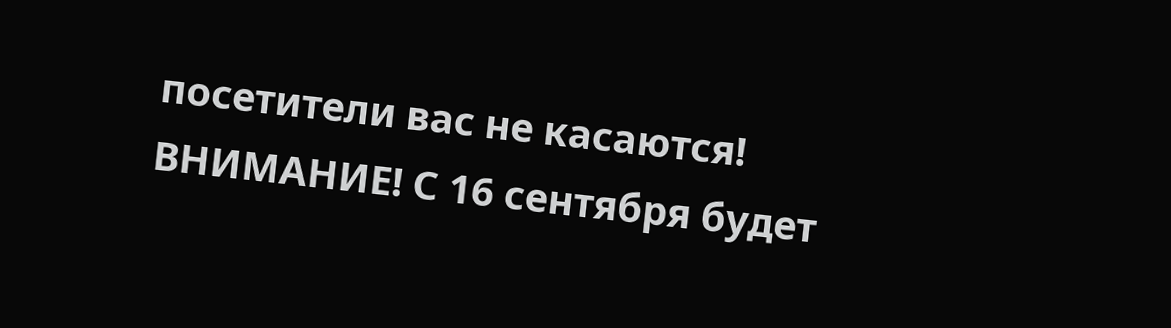посетители вас не касаются!
ВНИМАНИЕ! С 16 сентября будет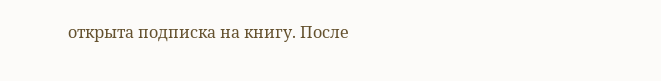открыта подписка на книгу. После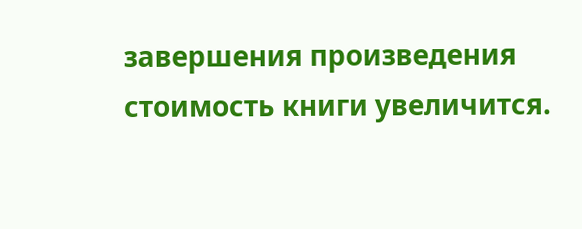завершения произведения стоимость книги увеличится.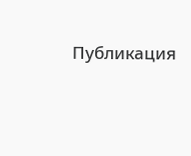Публикация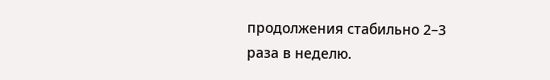продолжения стабильно 2–3 раза в неделю.